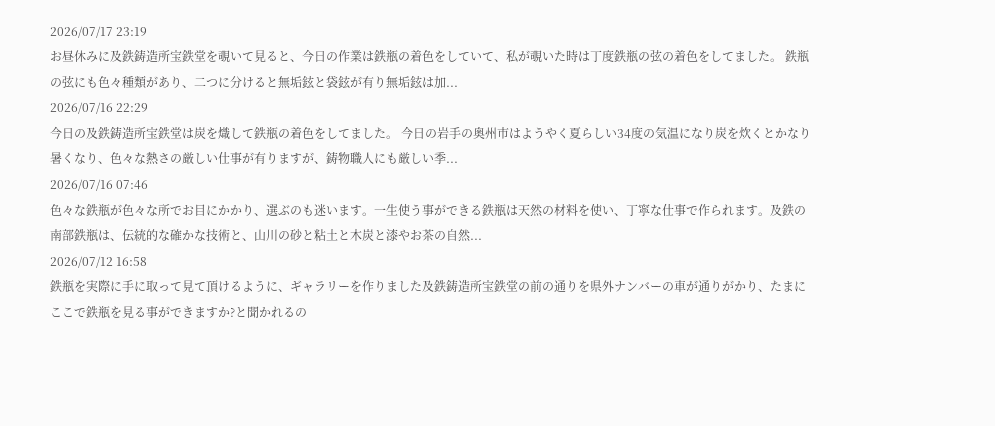2026/07/17 23:19
お昼休みに及鉄鋳造所宝鉄堂を覗いて見ると、今日の作業は鉄瓶の着色をしていて、私が覗いた時は丁度鉄瓶の弦の着色をしてました。 鉄瓶の弦にも色々種類があり、二つに分けると無垢鉉と袋鉉が有り無垢鉉は加...
2026/07/16 22:29
今日の及鉄鋳造所宝鉄堂は炭を熾して鉄瓶の着色をしてました。 今日の岩手の奥州市はようやく夏らしい34度の気温になり炭を炊くとかなり暑くなり、色々な熱さの厳しい仕事が有りますが、鋳物職人にも厳しい季...
2026/07/16 07:46
色々な鉄瓶が色々な所でお目にかかり、選ぶのも迷います。一生使う事ができる鉄瓶は天然の材料を使い、丁寧な仕事で作られます。及鉄の南部鉄瓶は、伝統的な確かな技術と、山川の砂と粘土と木炭と漆やお茶の自然...
2026/07/12 16:58
鉄瓶を実際に手に取って見て頂けるように、ギャラリーを作りました及鉄鋳造所宝鉄堂の前の通りを県外ナンバーの車が通りがかり、たまにここで鉄瓶を見る事ができますか?と聞かれるの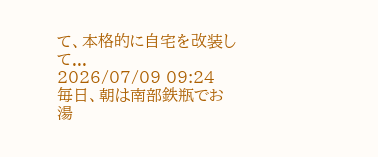て、本格的に自宅を改装して...
2026/07/09 09:24
毎日、朝は南部鉄瓶でお湯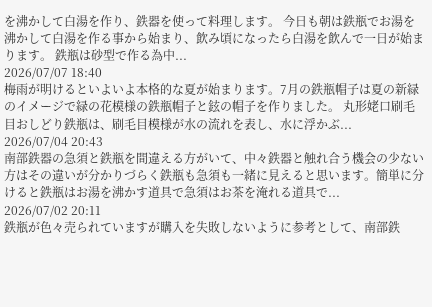を沸かして白湯を作り、鉄器を使って料理します。 今日も朝は鉄瓶でお湯を沸かして白湯を作る事から始まり、飲み頃になったら白湯を飲んで一日が始まります。 鉄瓶は砂型で作る為中...
2026/07/07 18:40
梅雨が明けるといよいよ本格的な夏が始まります。7月の鉄瓶帽子は夏の新緑のイメージで緑の花模様の鉄瓶帽子と鉉の帽子を作りました。 丸形姥口刷毛目おしどり鉄瓶は、刷毛目模様が水の流れを表し、水に浮かぶ...
2026/07/04 20:43
南部鉄器の急須と鉄瓶を間違える方がいて、中々鉄器と触れ合う機会の少ない方はその違いが分かりづらく鉄瓶も急須も一緒に見えると思います。簡単に分けると鉄瓶はお湯を沸かす道具で急須はお茶を淹れる道具で...
2026/07/02 20:11
鉄瓶が色々売られていますが購入を失敗しないように参考として、南部鉄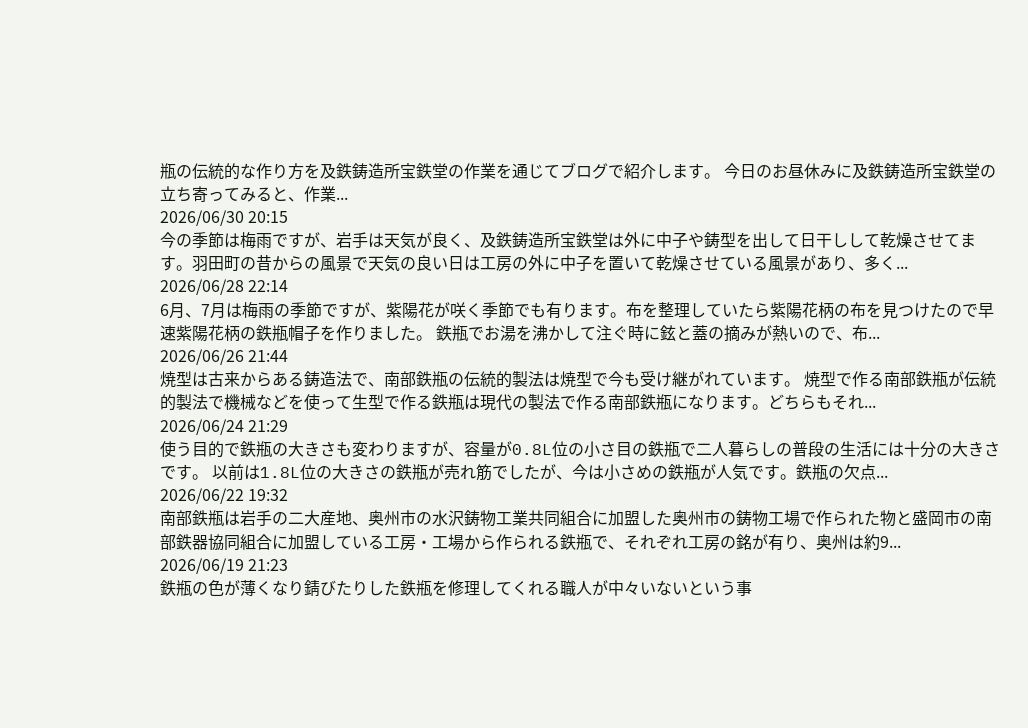瓶の伝統的な作り方を及鉄鋳造所宝鉄堂の作業を通じてブログで紹介します。 今日のお昼休みに及鉄鋳造所宝鉄堂の立ち寄ってみると、作業...
2026/06/30 20:15
今の季節は梅雨ですが、岩手は天気が良く、及鉄鋳造所宝鉄堂は外に中子や鋳型を出して日干しして乾燥させてます。羽田町の昔からの風景で天気の良い日は工房の外に中子を置いて乾燥させている風景があり、多く...
2026/06/28 22:14
6月、7月は梅雨の季節ですが、紫陽花が咲く季節でも有ります。布を整理していたら紫陽花柄の布を見つけたので早速紫陽花柄の鉄瓶帽子を作りました。 鉄瓶でお湯を沸かして注ぐ時に鉉と蓋の摘みが熱いので、布...
2026/06/26 21:44
焼型は古来からある鋳造法で、南部鉄瓶の伝統的製法は焼型で今も受け継がれています。 焼型で作る南部鉄瓶が伝統的製法で機械などを使って生型で作る鉄瓶は現代の製法で作る南部鉄瓶になります。どちらもそれ...
2026/06/24 21:29
使う目的で鉄瓶の大きさも変わりますが、容量が0.8L位の小さ目の鉄瓶で二人暮らしの普段の生活には十分の大きさです。 以前は1.8L位の大きさの鉄瓶が売れ筋でしたが、今は小さめの鉄瓶が人気です。鉄瓶の欠点...
2026/06/22 19:32
南部鉄瓶は岩手の二大産地、奥州市の水沢鋳物工業共同組合に加盟した奥州市の鋳物工場で作られた物と盛岡市の南部鉄器協同組合に加盟している工房・工場から作られる鉄瓶で、それぞれ工房の銘が有り、奥州は約9...
2026/06/19 21:23
鉄瓶の色が薄くなり錆びたりした鉄瓶を修理してくれる職人が中々いないという事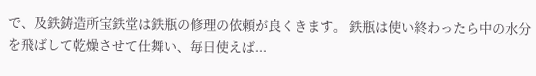で、及鉄鋳造所宝鉄堂は鉄瓶の修理の依頼が良くきます。 鉄瓶は使い終わったら中の水分を飛ばして乾燥させて仕舞い、毎日使えば...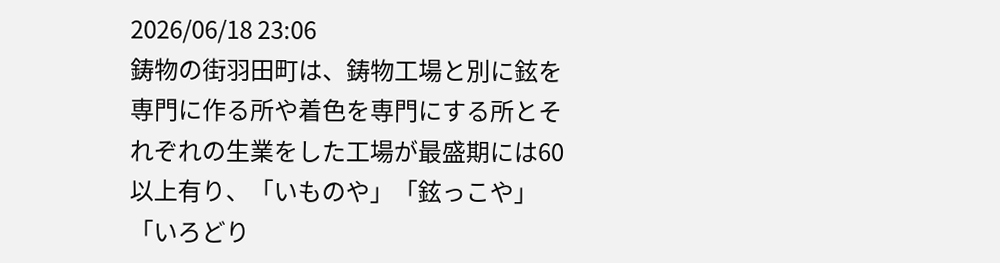2026/06/18 23:06
鋳物の街羽田町は、鋳物工場と別に鉉を専門に作る所や着色を専門にする所とそれぞれの生業をした工場が最盛期には60以上有り、「いものや」「鉉っこや」「いろどり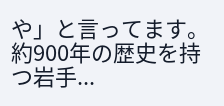や」と言ってます。 約900年の歴史を持つ岩手...